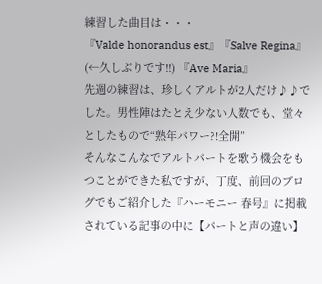練習した曲目は・・・
『Valde honorandus est』『Salve Regina』 (←久しぶりです!!) 『Ave Maria』
先週の練習は、珍しくアルトが2人だけ♪♪でした。男性陣はたとえ少ない人数でも、堂々としたもので“熟年パワー?!全開”
そんなこんなでアルトパートを歌う機会をもつことができた私ですが、丁度、前回のブログでもご紹介した『ハーモニー 春号』に掲載されている記事の中に【パートと声の違い】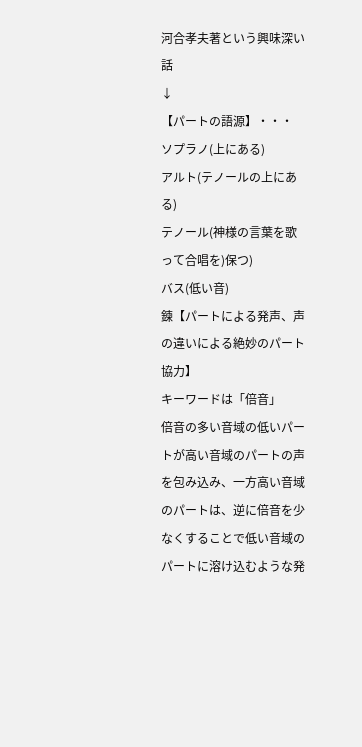河合孝夫著という興味深い話
↓
【パートの語源】・・・
ソプラノ(上にある)
アルト(テノールの上にある)
テノール(神様の言葉を歌って合唱を)保つ)
バス(低い音)
鍊【パートによる発声、声の違いによる絶妙のパート協力】
キーワードは「倍音」
倍音の多い音域の低いパートが高い音域のパートの声を包み込み、一方高い音域のパートは、逆に倍音を少なくすることで低い音域のパートに溶け込むような発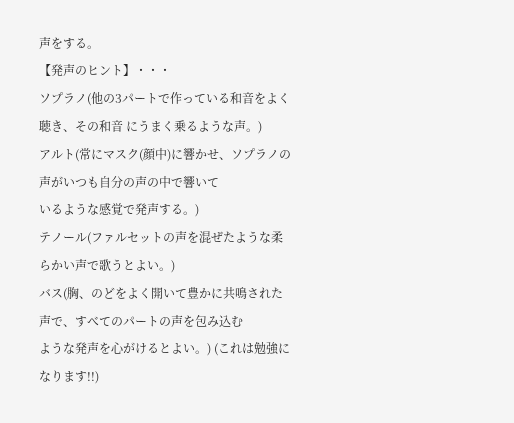声をする。
【発声のヒント】・・・
ソプラノ(他の3パートで作っている和音をよく聴き、その和音 にうまく乗るような声。)
アルト(常にマスク(顔中)に響かせ、ソプラノの声がいつも自分の声の中で響いて
いるような感覚で発声する。)
テノール(ファルセットの声を混ぜたような柔らかい声で歌うとよい。)
バス(胸、のどをよく開いて豊かに共鳴された声で、すべてのパートの声を包み込む
ような発声を心がけるとよい。) (これは勉強になります!!)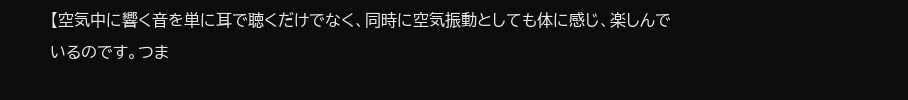【空気中に響く音を単に耳で聴くだけでなく、同時に空気振動としても体に感じ、楽しんでいるのです。つま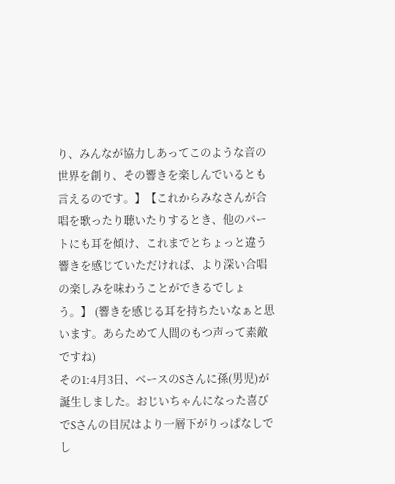り、みんなが協力しあってこのような音の世界を創り、その響きを楽しんでいるとも言えるのです。】【これからみなさんが合唱を歌ったり聴いたりするとき、他のパートにも耳を傾け、これまでとちょっと違う響きを感じていただければ、より深い合唱の楽しみを味わうことができるでしょう。】 (響きを感じる耳を持ちたいなぁと思います。あらためて人間のもつ声って素敵ですね)
その1:4月3日、ベースのSさんに孫(男児)が誕生しました。おじいちゃんになった喜びでSさんの目尻はより一層下がりっぱなしでし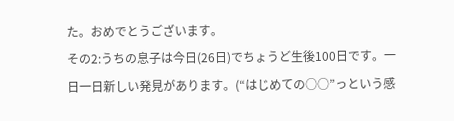た。おめでとうございます。
その2:うちの息子は今日(26日)でちょうど生後100日です。一日一日新しい発見があります。(“はじめての○○”っという感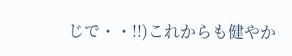じで・・!!)これからも健やか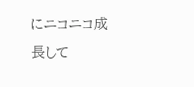にニコニコ成長して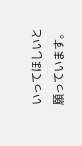いってほしいと願っています。